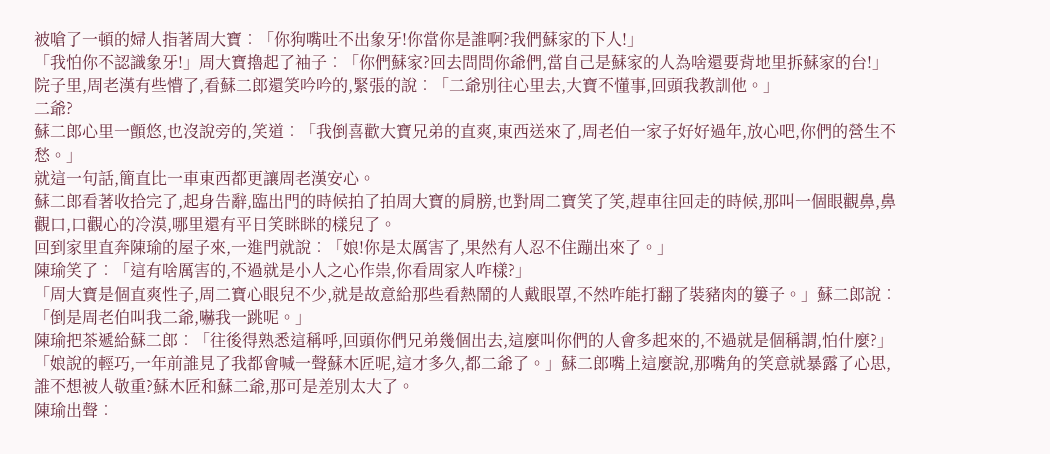被嗆了一頓的婦人指著周大寶︰「你狗嘴吐不出象牙!你當你是誰啊?我們蘇家的下人!」
「我怕你不認識象牙!」周大寶擼起了袖子︰「你們蘇家?回去問問你爺們,當自己是蘇家的人為啥還要背地里拆蘇家的台!」
院子里,周老漢有些懵了,看蘇二郎還笑吟吟的,緊張的說︰「二爺別往心里去,大寶不懂事,回頭我教訓他。」
二爺?
蘇二郎心里一顫悠,也沒說旁的,笑道︰「我倒喜歡大寶兄弟的直爽,東西送來了,周老伯一家子好好過年,放心吧,你們的營生不愁。」
就這一句話,簡直比一車東西都更讓周老漢安心。
蘇二郎看著收拾完了,起身告辭,臨出門的時候拍了拍周大寶的肩膀,也對周二寶笑了笑,趕車往回走的時候,那叫一個眼觀鼻,鼻觀口,口觀心的冷漠,哪里還有平日笑眯眯的樣兒了。
回到家里直奔陳瑜的屋子來,一進門就說︰「娘!你是太厲害了,果然有人忍不住蹦出來了。」
陳瑜笑了︰「這有啥厲害的,不過就是小人之心作祟,你看周家人咋樣?」
「周大寶是個直爽性子,周二寶心眼兒不少,就是故意給那些看熱鬧的人戴眼罩,不然咋能打翻了裝豬肉的簍子。」蘇二郎說︰「倒是周老伯叫我二爺,嚇我一跳呢。」
陳瑜把茶遞給蘇二郎︰「往後得熟悉這稱呼,回頭你們兄弟幾個出去,這麼叫你們的人會多起來的,不過就是個稱謂,怕什麼?」
「娘說的輕巧,一年前誰見了我都會喊一聲蘇木匠呢,這才多久,都二爺了。」蘇二郎嘴上這麼說,那嘴角的笑意就暴露了心思,誰不想被人敬重?蘇木匠和蘇二爺,那可是差別太大了。
陳瑜出聲︰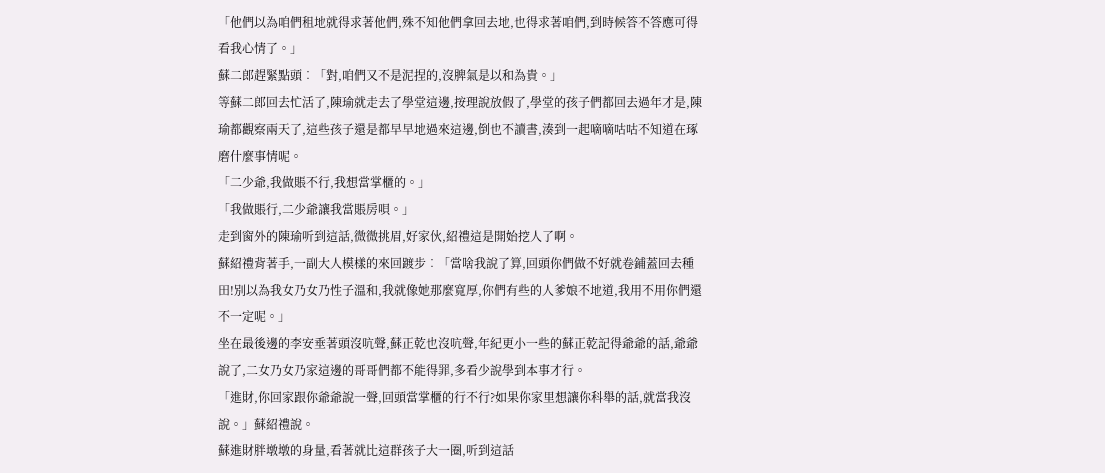「他們以為咱們租地就得求著他們,殊不知他們拿回去地,也得求著咱們,到時候答不答應可得看我心情了。」
蘇二郎趕緊點頭︰「對,咱們又不是泥捏的,沒脾氣是以和為貴。」
等蘇二郎回去忙活了,陳瑜就走去了學堂這邊,按理說放假了,學堂的孩子們都回去過年才是,陳瑜都觀察兩天了,這些孩子還是都早早地過來這邊,倒也不讀書,湊到一起嘀嘀咕咕不知道在琢磨什麼事情呢。
「二少爺,我做賬不行,我想當掌櫃的。」
「我做賬行,二少爺讓我當賬房唄。」
走到窗外的陳瑜听到這話,微微挑眉,好家伙,紹禮這是開始挖人了啊。
蘇紹禮背著手,一副大人模樣的來回踱步︰「當啥我說了算,回頭你們做不好就卷鋪蓋回去種田!別以為我女乃女乃性子溫和,我就像她那麼寬厚,你們有些的人爹娘不地道,我用不用你們還不一定呢。」
坐在最後邊的李安垂著頭沒吭聲,蘇正乾也沒吭聲,年紀更小一些的蘇正乾記得爺爺的話,爺爺說了,二女乃女乃家這邊的哥哥們都不能得罪,多看少說學到本事才行。
「進財,你回家跟你爺爺說一聲,回頭當掌櫃的行不行?如果你家里想讓你科舉的話,就當我沒說。」蘇紹禮說。
蘇進財胖墩墩的身量,看著就比這群孩子大一圈,听到這話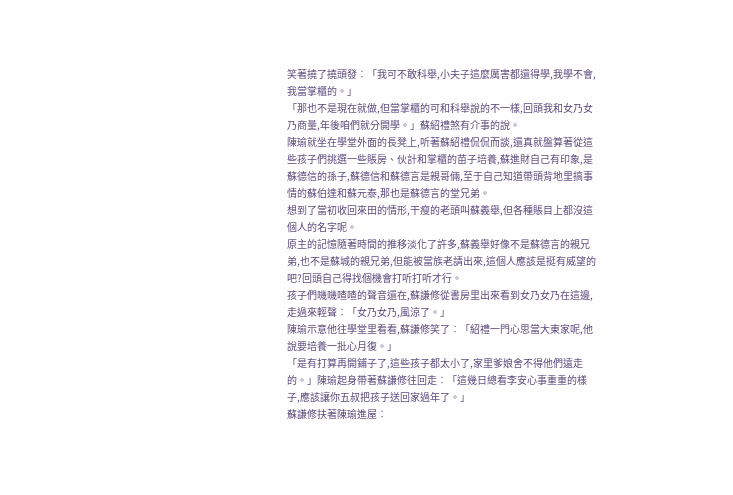笑著撓了撓頭發︰「我可不敢科舉,小夫子這麼厲害都還得學,我學不會,我當掌櫃的。」
「那也不是現在就做,但當掌櫃的可和科舉說的不一樣,回頭我和女乃女乃商量,年後咱們就分開學。」蘇紹禮煞有介事的說。
陳瑜就坐在學堂外面的長凳上,听著蘇紹禮侃侃而談,還真就盤算著從這些孩子們挑選一些賬房、伙計和掌櫃的苗子培養,蘇進財自己有印象,是蘇德信的孫子,蘇德信和蘇德言是親哥倆,至于自己知道帶頭背地里搞事情的蘇伯達和蘇元泰,那也是蘇德言的堂兄弟。
想到了當初收回來田的情形,干瘦的老頭叫蘇義舉,但各種賬目上都沒這個人的名字呢。
原主的記憶隨著時間的推移淡化了許多,蘇義舉好像不是蘇德言的親兄弟,也不是蘇城的親兄弟,但能被當族老請出來,這個人應該是挺有威望的吧?回頭自己得找個機會打听打听才行。
孩子們嘰嘰喳喳的聲音還在,蘇謙修從書房里出來看到女乃女乃在這邊,走過來輕聲︰「女乃女乃,風涼了。」
陳瑜示意他往學堂里看看,蘇謙修笑了︰「紹禮一門心思當大東家呢,他說要培養一批心月復。」
「是有打算再開鋪子了,這些孩子都太小了,家里爹娘舍不得他們遠走的。」陳瑜起身帶著蘇謙修往回走︰「這幾日總看李安心事重重的樣子,應該讓你五叔把孩子送回家過年了。」
蘇謙修扶著陳瑜進屋︰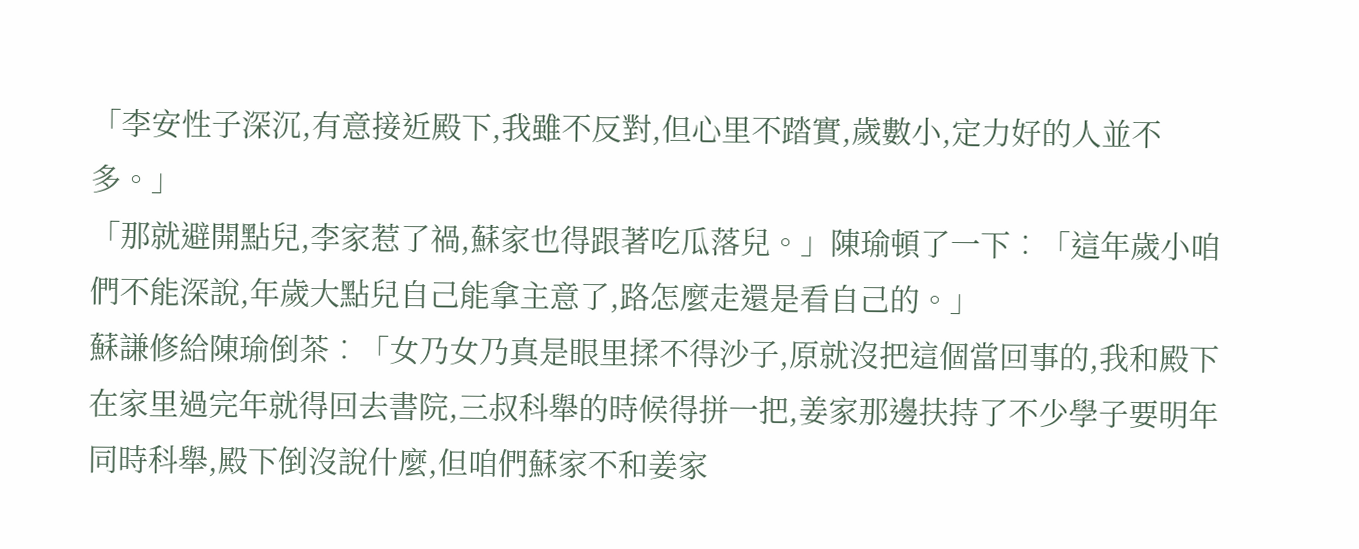「李安性子深沉,有意接近殿下,我雖不反對,但心里不踏實,歲數小,定力好的人並不多。」
「那就避開點兒,李家惹了禍,蘇家也得跟著吃瓜落兒。」陳瑜頓了一下︰「這年歲小咱們不能深說,年歲大點兒自己能拿主意了,路怎麼走還是看自己的。」
蘇謙修給陳瑜倒茶︰「女乃女乃真是眼里揉不得沙子,原就沒把這個當回事的,我和殿下在家里過完年就得回去書院,三叔科舉的時候得拼一把,姜家那邊扶持了不少學子要明年同時科舉,殿下倒沒說什麼,但咱們蘇家不和姜家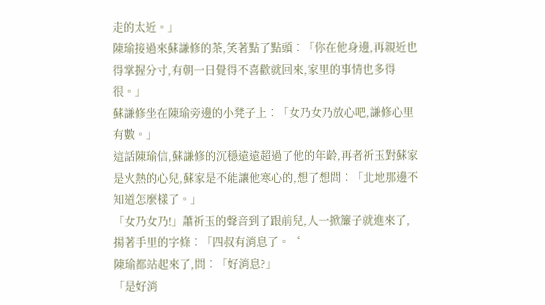走的太近。」
陳瑜接過來蘇謙修的茶,笑著點了點頭︰「你在他身邊,再親近也得掌握分寸,有朝一日覺得不喜歡就回來,家里的事情也多得很。」
蘇謙修坐在陳瑜旁邊的小凳子上︰「女乃女乃放心吧,謙修心里有數。」
這話陳瑜信,蘇謙修的沉穩遠遠超過了他的年齡,再者祈玉對蘇家是火熱的心兒,蘇家是不能讓他寒心的,想了想問︰「北地那邊不知道怎麼樣了。」
「女乃女乃!」蕭祈玉的聲音到了跟前兒,人一掀簾子就進來了,揚著手里的字條︰「四叔有消息了。‘
陳瑜都站起來了,問︰「好消息?」
「是好消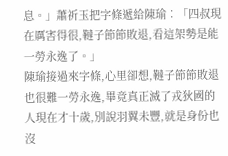息。」蕭祈玉把字條遞給陳瑜︰「四叔現在厲害得很,韃子節節敗退,看這架勢是能一勞永逸了。」
陳瑜接過來字條,心里卻想,韃子節節敗退也很難一勞永逸,畢竟真正滅了戎狄國的人現在才十歲,別說羽翼未豐,就是身份也沒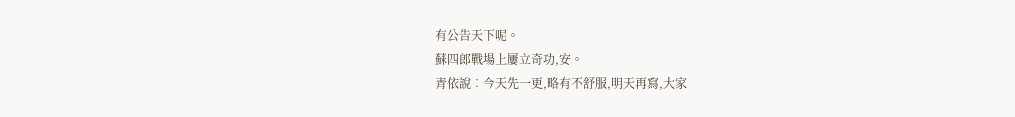有公告天下呢。
蘇四郎戰場上屢立奇功,安。
青依說︰今天先一更,略有不舒服,明天再寫,大家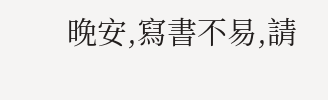晚安,寫書不易,請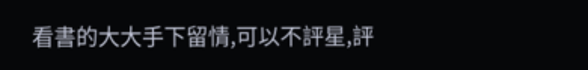看書的大大手下留情,可以不評星,評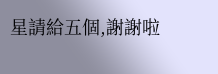星請給五個,謝謝啦